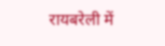रायबरेली में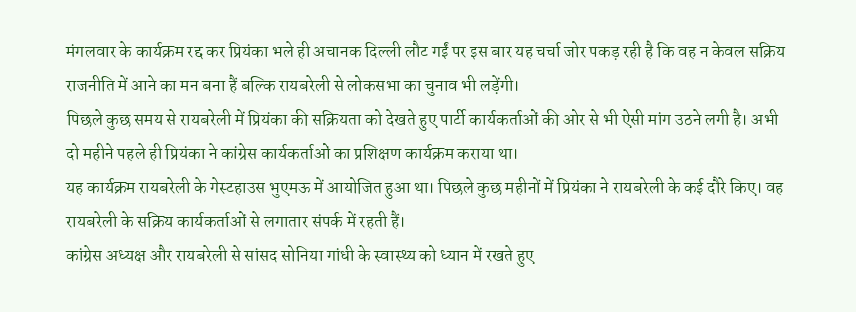मंगलवार के कार्यक्रम रद्द कर प्रियंका भले ही अचानक दिल्ली लौट गईं पर इस बार यह चर्चा जोर पकड़ रही है कि वह न केवल सक्रिय राजनीति में आने का मन बना हैं बल्कि रायबरेली से लोकसभा का चुनाव भी लड़ेंगी।
पिछले कुछ समय से रायबरेली में प्रियंका की सक्रियता को देखते हुए पार्टी कार्यकर्ताओं की ओर से भी ऐसी मांग उठने लगी है। अभी दो महीने पहले ही प्रियंका ने कांग्रेस कार्यकर्ताओं का प्रशिक्षण कार्यक्रम कराया था।
यह कार्यक्रम रायबरेली के गेस्टहाउस भुएमऊ में आयोजित हुआ था। पिछले कुछ महीनों में प्रियंका ने रायबरेली के कई दौरे किए। वह रायबरेली के सक्रिय कार्यकर्ताओं से लगातार संपर्क में रहती हैं।
कांग्रेस अध्यक्ष और रायबरेली से सांसद सोनिया गांधी के स्वास्थ्य को ध्यान में रखते हुए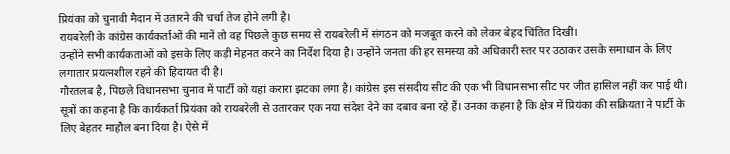प्रियंका को चुनावी मैदान में उतारने की चर्चा तेज होने लगी है।
रायबरेली के कांग्रेस कार्यकर्ताओं की मानें तो वह पिछले कुछ समय से रायबरेली में संगठन को मजबूत करने को लेकर बेहद चिंतित दिखीं।
उन्होंने सभी कार्यकताओं को इसके लिए कड़ी मेहनत करने का निर्देश दिया है। उन्होंने जनता की हर समस्या को अधिकारी स्तर पर उठाकर उसके समाधान के लिए लगातार प्रयत्नशील रहने की हिदायत दी है।
गौरतलब है, पिछले विधानसभा चुनाव में पार्टी को यहां करारा झटका लगा है। कांग्रेस इस संसदीय सीट की एक भी विधानसभा सीट पर जीत हासिल नहीं कर पाई थी।
सूत्रों का कहना है कि कार्यकर्ता प्रियंका को रायबरेली से उतारकर एक नया संदेश देने का दबाव बना रहे हैं। उनका कहना है कि क्षेत्र में प्रियंका की सक्रियता ने पार्टी के लिए बेहतर माहौल बना दिया है। ऐसे में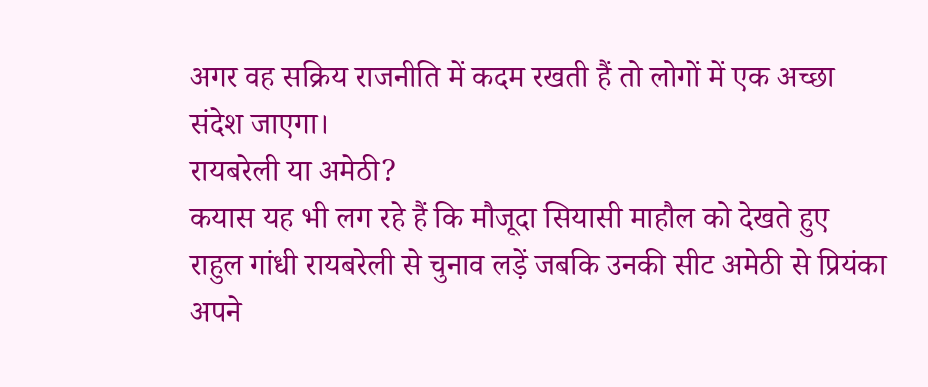अगर वह सक्रिय राजनीति में कदम रखती हैं तो लोगों में एक अच्छा संदेश जाएगा।
रायबरेली या अमेठी?
कयास यह भी लग रहे हैं कि मौजूदा सियासी माहौल को देखते हुए राहुल गांधी रायबरेली से चुनाव लड़ें जबकि उनकी सीट अमेठी से प्रियंका अपने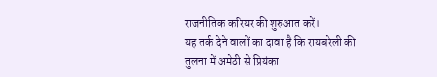राजनीतिक करियर की शुरुआत करें।
यह तर्क देने वालों का दावा है कि रायबरेली की तुलना में अमेठी से प्रियंका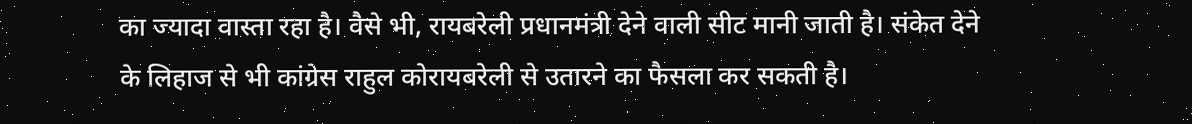का ज्यादा वास्ता रहा है। वैसे भी, रायबरेली प्रधानमंत्री देने वाली सीट मानी जाती है। संकेत देने के लिहाज से भी कांग्रेस राहुल कोरायबरेली से उतारने का फैसला कर सकती है।